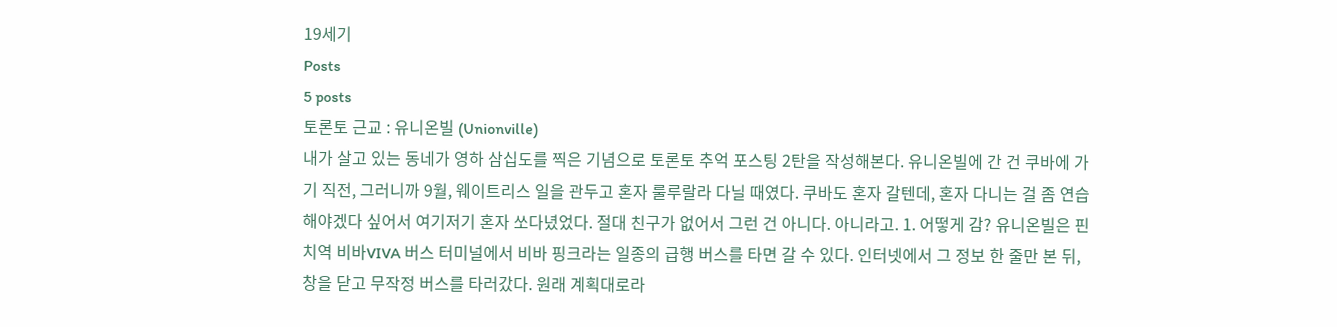19세기
Posts
5 posts
토론토 근교 : 유니온빌 (Unionville)
내가 살고 있는 동네가 영하 삼십도를 찍은 기념으로 토론토 추억 포스팅 2탄을 작성해본다. 유니온빌에 간 건 쿠바에 가기 직전, 그러니까 9월, 웨이트리스 일을 관두고 혼자 룰루랄라 다닐 때였다. 쿠바도 혼자 갈텐데, 혼자 다니는 걸 좀 연습해야겠다 싶어서 여기저기 혼자 쏘다녔었다. 절대 친구가 없어서 그런 건 아니다. 아니라고. 1. 어떻게 감? 유니온빌은 핀치역 비바VIVA 버스 터미널에서 비바 핑크라는 일종의 급행 버스를 타면 갈 수 있다. 인터넷에서 그 정보 한 줄만 본 뒤, 창을 닫고 무작정 버스를 타러갔다. 원래 계획대로라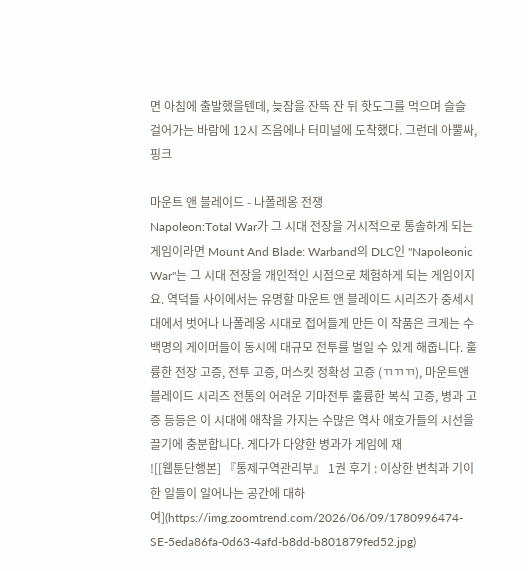면 아침에 출발했을텐데, 늦잠을 잔뜩 잔 뒤 핫도그를 먹으며 슬슬 걸어가는 바람에 12시 즈음에나 터미널에 도착했다. 그런데 아뿔싸, 핑크

마운트 앤 블레이드 - 나폴레옹 전쟁
Napoleon:Total War가 그 시대 전장을 거시적으로 통솔하게 되는 게임이라면 Mount And Blade: Warband의 DLC인 "Napoleonic War"는 그 시대 전장을 개인적인 시점으로 체험하게 되는 게임이지요. 역덕들 사이에서는 유명할 마운트 앤 블레이드 시리즈가 중세시대에서 벗어나 나폴레옹 시대로 접어들게 만든 이 작품은 크게는 수백명의 게이머들이 동시에 대규모 전투를 벌일 수 있게 해줍니다. 훌륭한 전장 고증, 전투 고증, 머스킷 정확성 고증 (ㄲㄲㄲ), 마운트앤블레이드 시리즈 전통의 어려운 기마전투 훌륭한 복식 고증, 병과 고증 등등은 이 시대에 애착을 가지는 수많은 역사 애호가들의 시선을 끌기에 충분합니다. 게다가 다양한 병과가 게임에 재
![[웹툰단행본] 『통제구역관리부』 1권 후기 : 이상한 변칙과 기이한 일들이 일어나는 공간에 대하여](https://img.zoomtrend.com/2026/06/09/1780996474-SE-5eda86fa-0d63-4afd-b8dd-b801879fed52.jpg)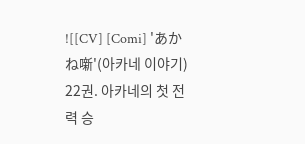![[CV] [Comi] 'あかね噺'(아카네 이야기) 22권. 아카네의 첫 전력 승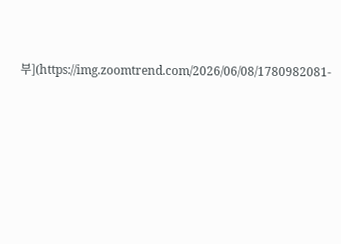부](https://img.zoomtrend.com/2026/06/08/1780982081-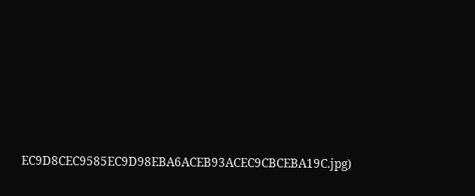EC9D8CEC9585EC9D98EBA6ACEB93ACEC9CBCEBA19C.jpg)